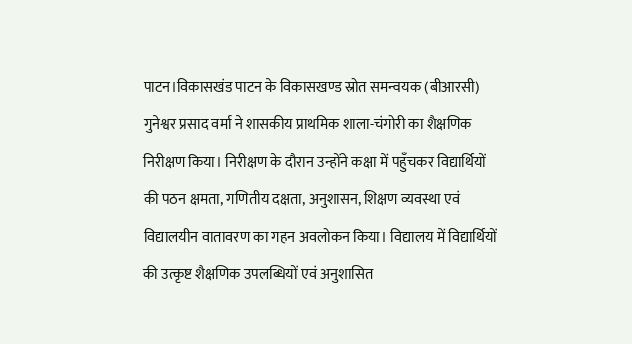पाटन।विकासखंड पाटन के विकासखण्ड स्रोत समन्वयक (बीआरसी) गुनेश्वर प्रसाद वर्मा ने शासकीय प्राथमिक शाला-चंगोरी का शैक्षणिक निरीक्षण किया। निरीक्षण के दौरान उन्होंने कक्षा में पहुँचकर विद्यार्थियों की पठन क्षमता, गणितीय दक्षता, अनुशासन, शिक्षण व्यवस्था एवं विद्यालयीन वातावरण का गहन अवलोकन किया। विद्यालय में विद्यार्थियों की उत्कृष्ट शैक्षणिक उपलब्धियों एवं अनुशासित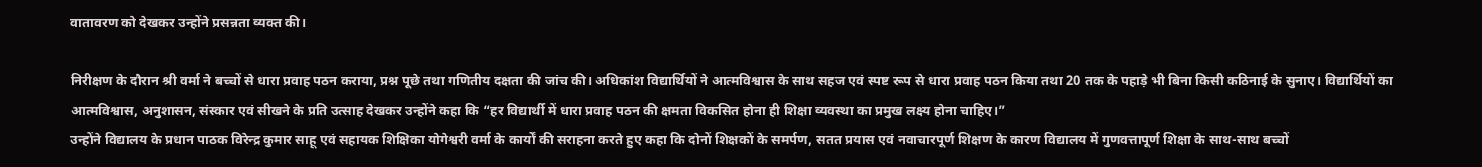वातावरण को देखकर उन्होंने प्रसन्नता व्यक्त की।

निरीक्षण के दौरान श्री वर्मा ने बच्चों से धारा प्रवाह पठन कराया, प्रश्न पूछे तथा गणितीय दक्षता की जांच की। अधिकांश विद्यार्थियों ने आत्मविश्वास के साथ सहज एवं स्पष्ट रूप से धारा प्रवाह पठन किया तथा 20 तक के पहाड़े भी बिना किसी कठिनाई के सुनाए। विद्यार्थियों का आत्मविश्वास, अनुशासन, संस्कार एवं सीखने के प्रति उत्साह देखकर उन्होंने कहा कि “हर विद्यार्थी में धारा प्रवाह पठन की क्षमता विकसित होना ही शिक्षा व्यवस्था का प्रमुख लक्ष्य होना चाहिए।”
उन्होंने विद्यालय के प्रधान पाठक विरेन्द्र कुमार साहू एवं सहायक शिक्षिका योगेश्वरी वर्मा के कार्यों की सराहना करते हुए कहा कि दोनों शिक्षकों के समर्पण, सतत प्रयास एवं नवाचारपूर्ण शिक्षण के कारण विद्यालय में गुणवत्तापूर्ण शिक्षा के साथ-साथ बच्चों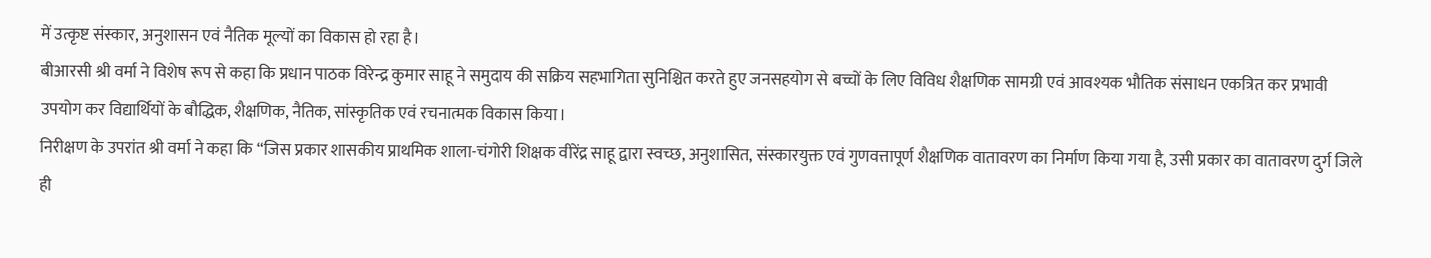में उत्कृष्ट संस्कार, अनुशासन एवं नैतिक मूल्यों का विकास हो रहा है।
बीआरसी श्री वर्मा ने विशेष रूप से कहा कि प्रधान पाठक विरेन्द्र कुमार साहू ने समुदाय की सक्रिय सहभागिता सुनिश्चित करते हुए जनसहयोग से बच्चों के लिए विविध शैक्षणिक सामग्री एवं आवश्यक भौतिक संसाधन एकत्रित कर प्रभावी उपयोग कर विद्यार्थियों के बौद्धिक, शैक्षणिक, नैतिक, सांस्कृतिक एवं रचनात्मक विकास किया।
निरीक्षण के उपरांत श्री वर्मा ने कहा कि “जिस प्रकार शासकीय प्राथमिक शाला-चंगोरी शिक्षक वीरेंद्र साहू द्वारा स्वच्छ, अनुशासित, संस्कारयुक्त एवं गुणवत्तापूर्ण शैक्षणिक वातावरण का निर्माण किया गया है, उसी प्रकार का वातावरण दुर्ग जिले ही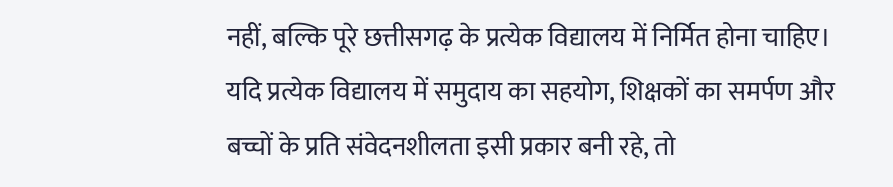नहीं, बल्कि पूरे छत्तीसगढ़ के प्रत्येक विद्यालय में निर्मित होना चाहिए। यदि प्रत्येक विद्यालय में समुदाय का सहयोग, शिक्षकों का समर्पण और बच्चों के प्रति संवेदनशीलता इसी प्रकार बनी रहे, तो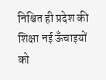निश्चित ही प्रदेश की शिक्षा नई ऊँचाइयों को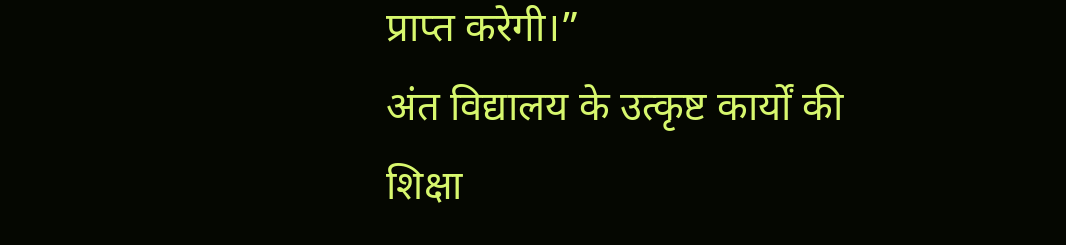प्राप्त करेगी।”
अंत विद्यालय के उत्कृष्ट कार्यों की शिक्षा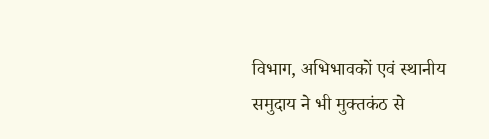विभाग, अभिभावकों एवं स्थानीय समुदाय ने भी मुक्तकंठ से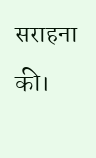सराहना की।